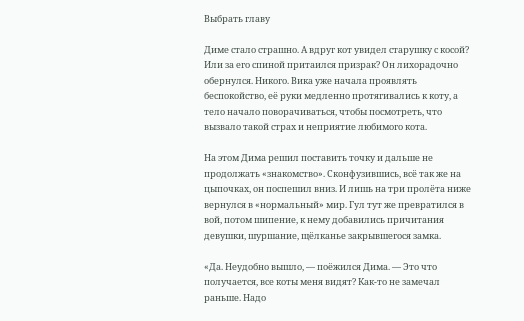Выбрать главу

Диме стало страшно. А вдруг кот увидел старушку с косой? Или за его спиной притаился призрак? Он лихорадочно обернулся. Никого. Вика уже начала проявлять беспокойство, её руки медленно протягивались к коту, а тело начало поворачиваться, чтобы посмотреть, что вызвало такой страх и неприятие любимого кота.

На этом Дима решил поставить точку и дальше не продолжать «знакомство». Сконфузившись, всё так же на цыпочках, он поспешил вниз. И лишь на три пролёта ниже вернулся в «нормальный» мир. Гул тут же превратился в вой, потом шипение, к нему добавились причитания девушки, шуршание, щёлканье закрывшегося замка.

«Да. Неудобно вышло, — поёжился Дима. — Это что получается, все коты меня видят? Как-то не замечал раньше. Надо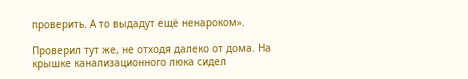проверить. А то выдадут ещё ненароком».

Проверил тут же, не отходя далеко от дома. На крышке канализационного люка сидел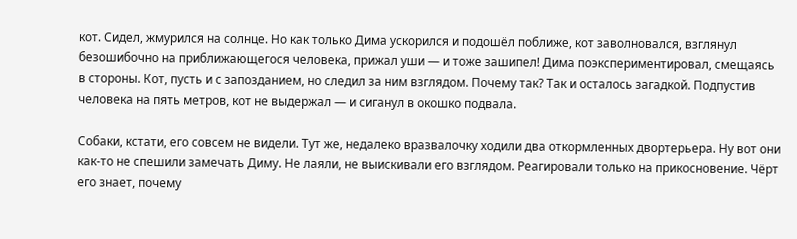кот. Сидел, жмурился на солнце. Но как только Дима ускорился и подошёл поближе, кот заволновался, взглянул безошибочно на приближающегося человека, прижал уши — и тоже зашипел! Дима поэкспериментировал, смещаясь в стороны. Кот, пусть и с запозданием, но следил за ним взглядом. Почему так? Так и осталось загадкой. Подпустив человека на пять метров, кот не выдержал — и сиганул в окошко подвала.

Собаки, кстати, его совсем не видели. Тут же, недалеко вразвалочку ходили два откормленных двортерьера. Ну вот они как-то не спешили замечать Диму. Не лаяли, не выискивали его взглядом. Реагировали только на прикосновение. Чёрт его знает, почему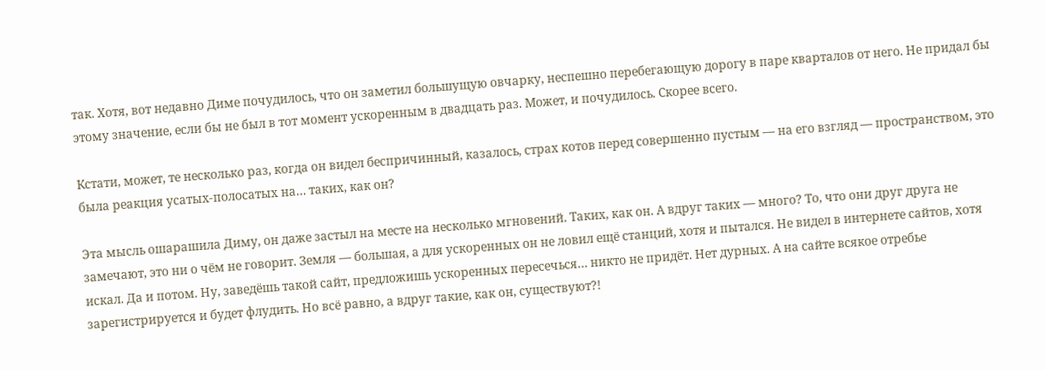так. Хотя, вот недавно Диме почудилось, что он заметил большущую овчарку, неспешно перебегающую дорогу в паре кварталов от него. Не придал бы этому значение, если бы не был в тот момент ускоренным в двадцать раз. Может, и почудилось. Скорее всего.

Кстати, может, те несколько раз, когда он видел беспричинный, казалось, страх котов перед совершенно пустым — на его взгляд — пространством, это была реакция усатых-полосатых на… таких, как он?

Эта мысль ошарашила Диму, он даже застыл на месте на несколько мгновений. Таких, как он. А вдруг таких — много? То, что они друг друга не замечают, это ни о чём не говорит. Земля — большая, а для ускоренных он не ловил ещё станций, хотя и пытался. Не видел в интернете сайтов, хотя искал. Да и потом. Ну, заведёшь такой сайт, предложишь ускоренных пересечься… никто не придёт. Нет дурных. А на сайте всякое отребье зарегистрируется и будет флудить. Но всё равно, а вдруг такие, как он, существуют?!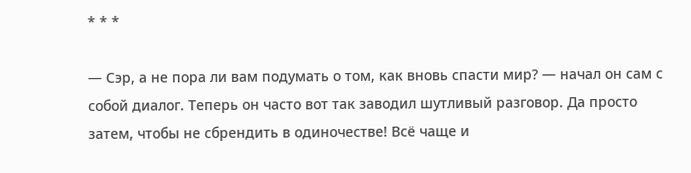* * *

— Сэр, а не пора ли вам подумать о том, как вновь спасти мир? — начал он сам с собой диалог. Теперь он часто вот так заводил шутливый разговор. Да просто затем, чтобы не сбрендить в одиночестве! Всё чаще и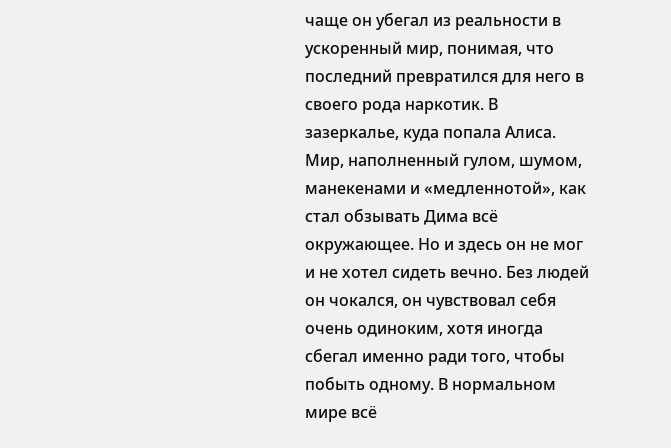чаще он убегал из реальности в ускоренный мир, понимая, что последний превратился для него в своего рода наркотик. В зазеркалье, куда попала Алиса. Мир, наполненный гулом, шумом, манекенами и «медленнотой», как стал обзывать Дима всё окружающее. Но и здесь он не мог и не хотел сидеть вечно. Без людей он чокался, он чувствовал себя очень одиноким, хотя иногда сбегал именно ради того, чтобы побыть одному. В нормальном мире всё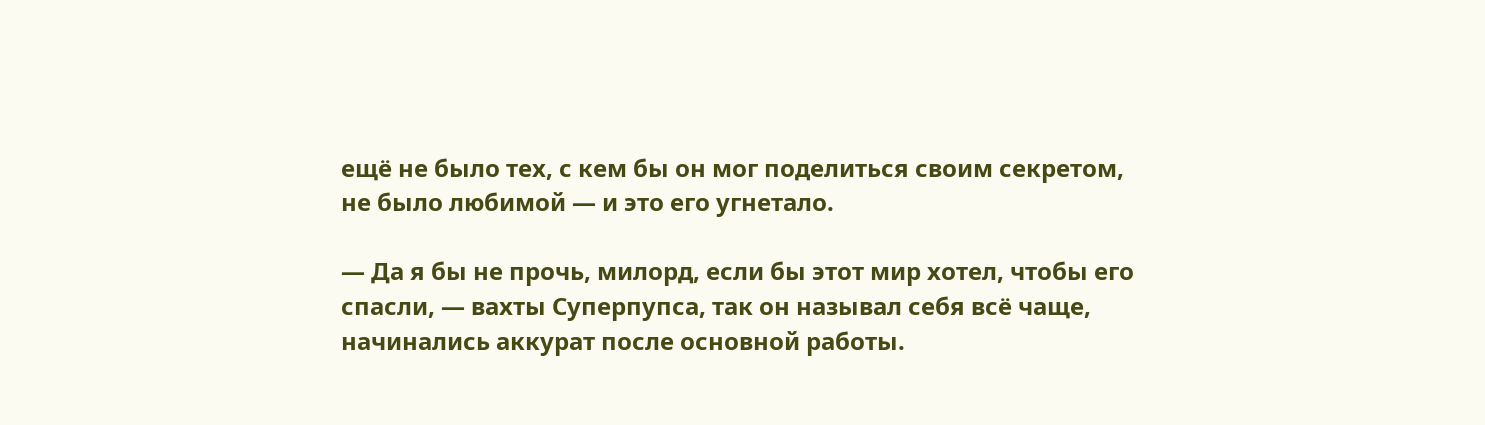ещё не было тех, с кем бы он мог поделиться своим секретом, не было любимой — и это его угнетало.

— Да я бы не прочь, милорд, если бы этот мир хотел, чтобы его спасли, — вахты Суперпупса, так он называл себя всё чаще, начинались аккурат после основной работы.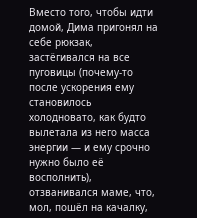Вместо того, чтобы идти домой, Дима пригонял на себе рюкзак, застёгивался на все пуговицы (почему-то после ускорения ему становилось холодновато, как будто вылетала из него масса энергии — и ему срочно нужно было её восполнить), отзванивался маме, что, мол, пошёл на качалку,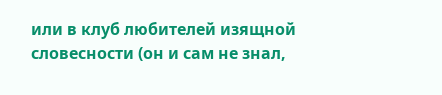или в клуб любителей изящной словесности (он и сам не знал,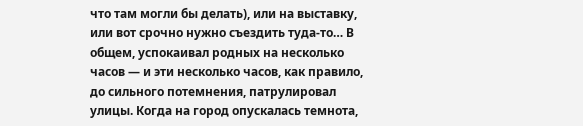что там могли бы делать), или на выставку, или вот срочно нужно съездить туда-то… В общем, успокаивал родных на несколько часов — и эти несколько часов, как правило, до сильного потемнения, патрулировал улицы. Когда на город опускалась темнота,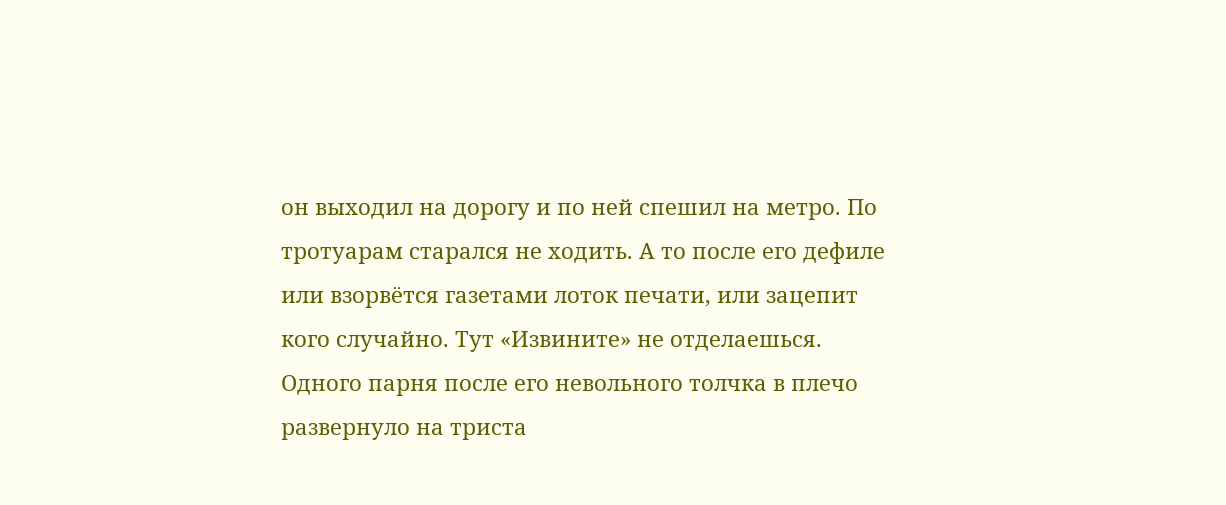он выходил на дорогу и по ней спешил на метро. По тротуарам старался не ходить. А то после его дефиле или взорвётся газетами лоток печати, или зацепит кого случайно. Тут «Извините» не отделаешься. Одного парня после его невольного толчка в плечо развернуло на триста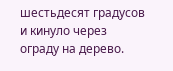шестьдесят градусов и кинуло через ограду на дерево.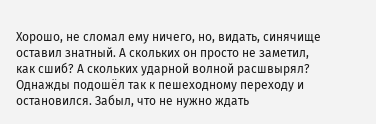Хорошо, не сломал ему ничего, но, видать, синячище оставил знатный. А скольких он просто не заметил, как сшиб? А скольких ударной волной расшвырял? Однажды подошёл так к пешеходному переходу и остановился. Забыл, что не нужно ждать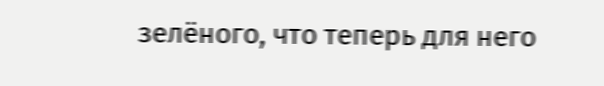зелёного, что теперь для него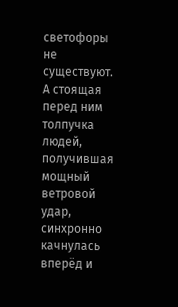светофоры не существуют. А стоящая перед ним толпучка людей, получившая мощный ветровой удар, синхронно качнулась вперёд и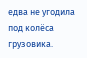едва не угодила под колёса грузовика.